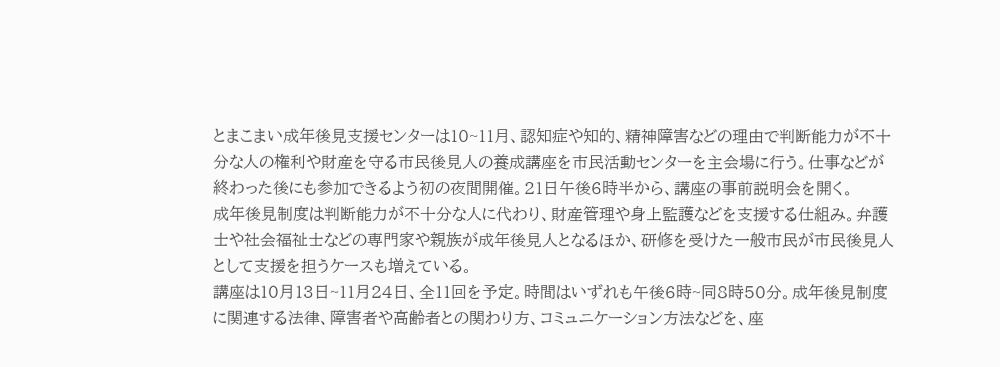とまこまい成年後見支援センターは10~11月、認知症や知的、精神障害などの理由で判断能力が不十分な人の権利や財産を守る市民後見人の養成講座を市民活動センターを主会場に行う。仕事などが終わった後にも参加できるよう初の夜間開催。21日午後6時半から、講座の事前説明会を開く。
成年後見制度は判断能力が不十分な人に代わり、財産管理や身上監護などを支援する仕組み。弁護士や社会福祉士などの専門家や親族が成年後見人となるほか、研修を受けた一般市民が市民後見人として支援を担うケースも増えている。
講座は10月13日~11月24日、全11回を予定。時間はいずれも午後6時~同8時50分。成年後見制度に関連する法律、障害者や高齢者との関わり方、コミュニケーション方法などを、座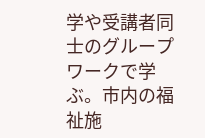学や受講者同士のグループワークで学ぶ。市内の福祉施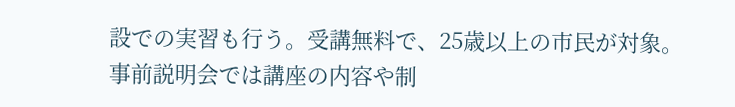設での実習も行う。受講無料で、25歳以上の市民が対象。
事前説明会では講座の内容や制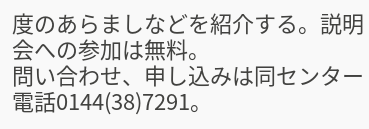度のあらましなどを紹介する。説明会への参加は無料。
問い合わせ、申し込みは同センター 電話0144(38)7291。